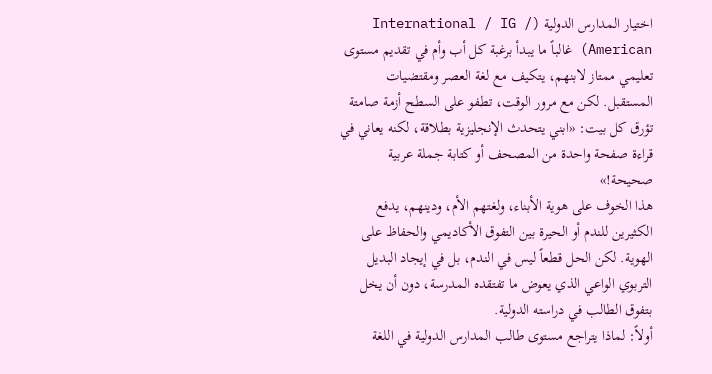اختيار المدارس الدولية (International / IG / American) غالباً ما يبدأ برغبة كل أب وأم في تقديم مستوى تعليمي ممتاز لابنهم، يتكيف مع لغة العصر ومقتضيات المستقبل. لكن مع مرور الوقت، تطفو على السطح أزمة صامتة تؤرق كل بيت: «ابني يتحدث الإنجليزية بطلاقة، لكنه يعاني في قراءة صفحة واحدة من المصحف أو كتابة جملة عربية صحيحة!»
هذا الخوف على هوية الأبناء، ولغتهم الأم، ودينهم، يدفع الكثيرين للندم أو الحيرة بين التفوق الأكاديمي والحفاظ على الهوية. لكن الحل قطعاً ليس في الندم، بل في إيجاد البديل التربوي الواعي الذي يعوض ما تفتقده المدرسة، دون أن يخل بتفوق الطالب في دراسته الدولية.
أولاً: لماذا يتراجع مستوى طالب المدارس الدولية في اللغة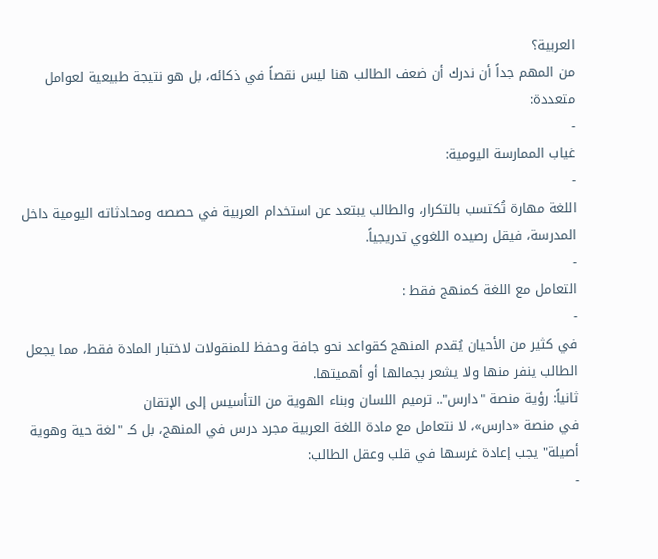العربية؟
من المهم جداً أن ندرك أن ضعف الطالب هنا ليس نقصاً في ذكائه، بل هو نتيجة طبيعية لعوامل متعددة:
-
غياب الممارسة اليومية:
-
اللغة مهارة تُكتسب بالتكرار، والطالب يبتعد عن استخدام العربية في حصصه ومحادثاته اليومية داخل المدرسة، فيقل رصيده اللغوي تدريجياً.
-
التعامل مع اللغة كمنهج فقط :
-
في كثير من الأحيان يُقدم المنهج كقواعد نحو جافة وحفظ للمنقولات لاختبار المادة فقط، مما يجعل الطالب ينفر منها ولا يشعر بجمالها أو أهميتها.
ثانياً: رؤية منصة "دارس".. ترميم اللسان وبناء الهوية من التأسيس إلى الإتقان
في منصة «دارس»، لا نتعامل مع مادة اللغة العربية مجرد درس في المنهج، بل كـ "لغة حية وهوية أصيلة" يجب إعادة غرسها في قلب وعقل الطالب:
-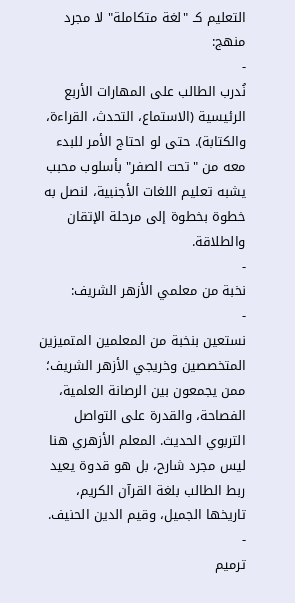التعليم كـ "لغة متكاملة" لا مجرد منهج:
-
نُدرب الطالب على المهارات الأربع الرئيسية (الاستماع، التحدث، القراءة، والكتابة). حتى لو احتاج الأمر للبدء معه من "تحت الصفر" بأسلوب محبب يشبه تعليم اللغات الأجنبية، لنصل به خطوة بخطوة إلى مرحلة الإتقان والطلاقة.
-
نخبة من معلمي الأزهر الشريف:
-
نستعين بنخبة من المعلمين المتميزين المتخصصين وخريجي الأزهر الشريف؛ ممن يجمعون بين الرصانة العلمية، الفصاحة، والقدرة على التواصل التربوي الحديث. المعلم الأزهري هنا ليس مجرد شارح، بل هو قدوة يعيد ربط الطالب بلغة القرآن الكريم، تاريخها الجميل، وقيم الدين الحنيف.
-
ترميم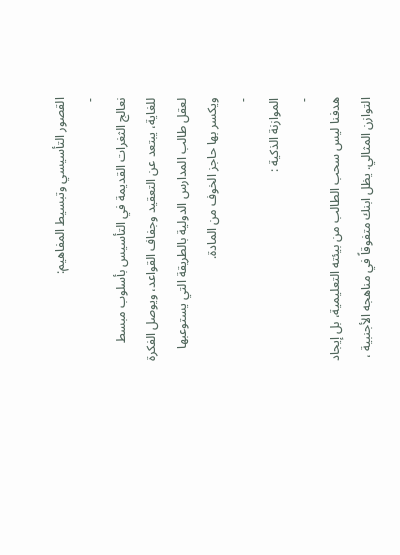القصور التأسيسي وتبسيط المفاهيم:
-
نعالج الثغرات القديمة في التأسيس بأسلوب مبسط للغاية، يبتعد عن التعقيد وجفاف القواعد، ويوصل الفكرة لعقل طالب المدارس الدولية بالطريقة التي يستوعبها ويكسر بها حاجز الخوف من المادة.
-
الموازنة الذكية :
-
هدفنا ليس سحب الطالب من بيئته التعليمية، بل إيجاد التوازن المثالي. يظل ابنك متفوقاً في مناهجه الأجنبية ،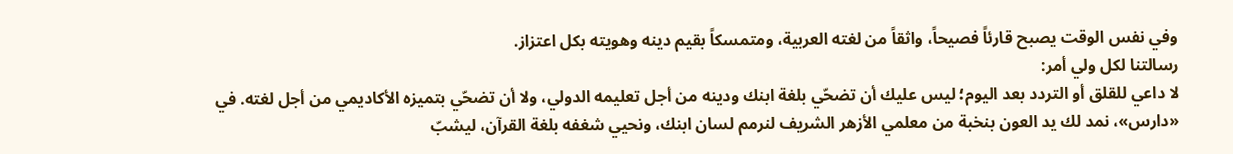وفي نفس الوقت يصبح قارئاً فصيحاً، واثقاً من لغته العربية، ومتمسكاً بقيم دينه وهويته بكل اعتزاز.
رسالتنا لكل ولي أمر:
لا داعي للقلق أو التردد بعد اليوم؛ ليس عليك أن تضحّي بلغة ابنك ودينه من أجل تعليمه الدولي، ولا أن تضحّي بتميزه الأكاديمي من أجل لغته. في «دارس»، نمد لك يد العون بنخبة من معلمي الأزهر الشريف لنرمم لسان ابنك، ونحيي شغفه بلغة القرآن، ليشبّ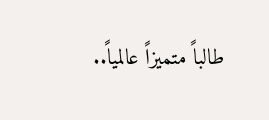طالباً متميزاً عالمياً..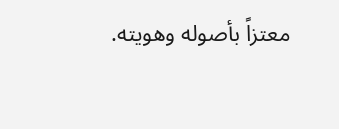معتزاً بأصوله وهويته.